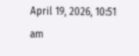April 19, 2026, 10:51 am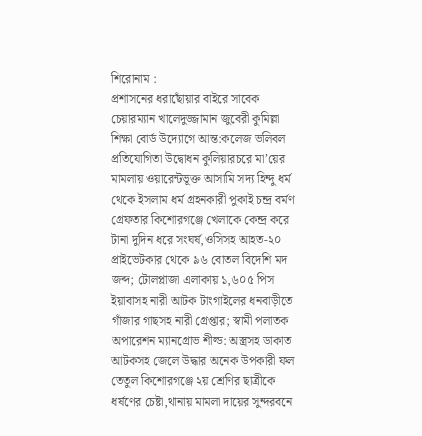শিরোনাম :
প্রশাসনের ধরাছোঁয়ার বাইরে সাবেক চেয়ারম্যান খালেদুজ্জামান জুবেরী কুমিল্লা শিক্ষা বোর্ড উদ্যোগে আন্ত:কলেজ ভলিবল প্রতিযোগিতা উদ্বোধন কুলিয়ারচরে মা’য়ের মামলায় ওয়ারেন্টভূক্ত আসামি সদ্য হিন্দু ধর্ম থেকে ইসলাম ধর্ম গ্রহনকারী পুকাই চন্দ্র বর্মণ গ্রেফতার কিশোরগঞ্জে খেলাকে কেন্দ্র করে টানা দুদিন ধরে সংঘর্ষ,ওসিসহ আহত-২০ প্রাইভেটকার থেকে ৯৬ বোতল বিদেশি মদ জব্দ; টোলপ্লাজা এলাকায় ১,৬০৫ পিস ইয়াবাসহ নারী আটক টাংগাইলের ধনবাড়ীতে গাঁজার গাছসহ নারী গ্রেপ্তার; স্বামী পলাতক অপারেশন ম্যানগ্রোভ শীল্ড: অস্ত্রসহ ডাকাত আটকসহ জেলে উদ্ধার অনেক উপকারী ফল তেতুল কিশোরগঞ্জে ২য় শ্রেণির ছাত্রীকে ধর্ষণের চেষ্টা,থানায় মামলা দায়ের সুন্দরবনে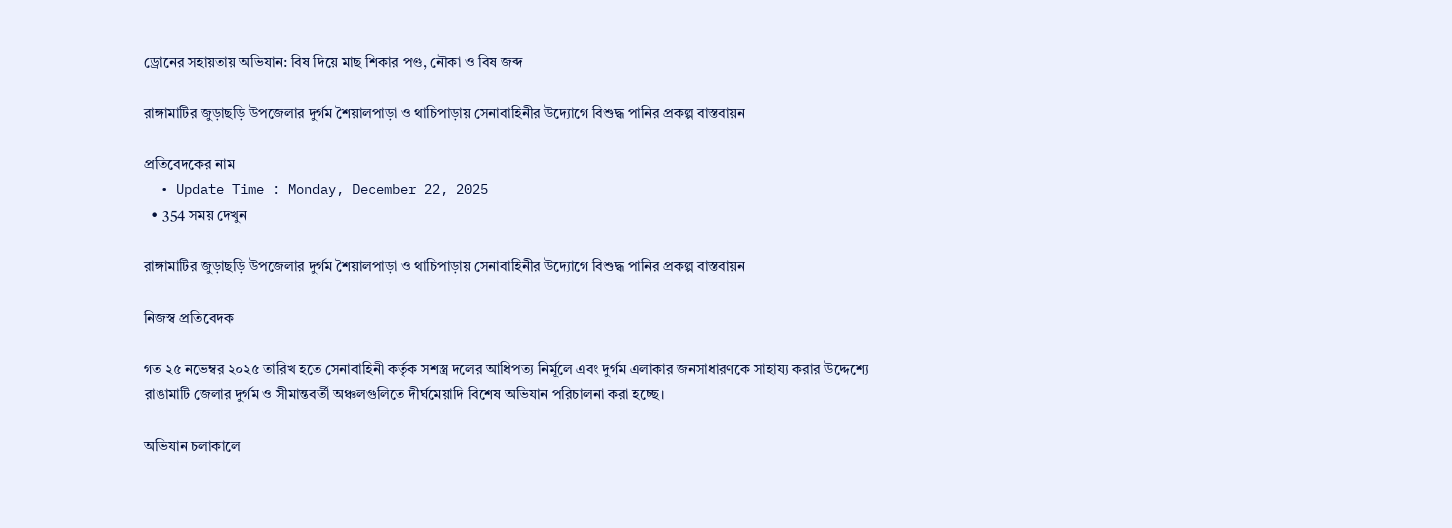ড্রোনের সহায়তায় অভিযান: বিষ দিয়ে মাছ শিকার পণ্ড, নৌকা ও বিষ জব্দ

রাঙ্গামাটির জুড়াছড়ি উপজেলার দুর্গম শৈয়ালপাড়া ও থাচিপাড়ায় সেনাবাহিনীর উদ্যোগে বিশুদ্ধ পানির প্রকল্প বাস্তবায়ন

প্রতিবেদকের নাম
  • Update Time : Monday, December 22, 2025
  • 354 সময় দেখুন

রাঙ্গামাটির জুড়াছড়ি উপজেলার দুর্গম শৈয়ালপাড়া ও থাচিপাড়ায় সেনাবাহিনীর উদ্যোগে বিশুদ্ধ পানির প্রকল্প বাস্তবায়ন

নিজস্ব প্রতিবেদক

গত ২৫ নভেম্বর ২০২৫ তারিখ হতে সেনাবাহিনী কর্তৃক সশস্ত্র দলের আধিপত্য নির্মূলে এবং দুর্গম এলাকার জনসাধারণকে সাহায্য করার উদ্দেশ্যে রাঙামাটি জেলার দুর্গম ও সীমান্তবর্তী অঞ্চলগুলিতে দীর্ঘমেয়াদি বিশেষ অভিযান পরিচালনা করা হচ্ছে।

অভিযান চলাকালে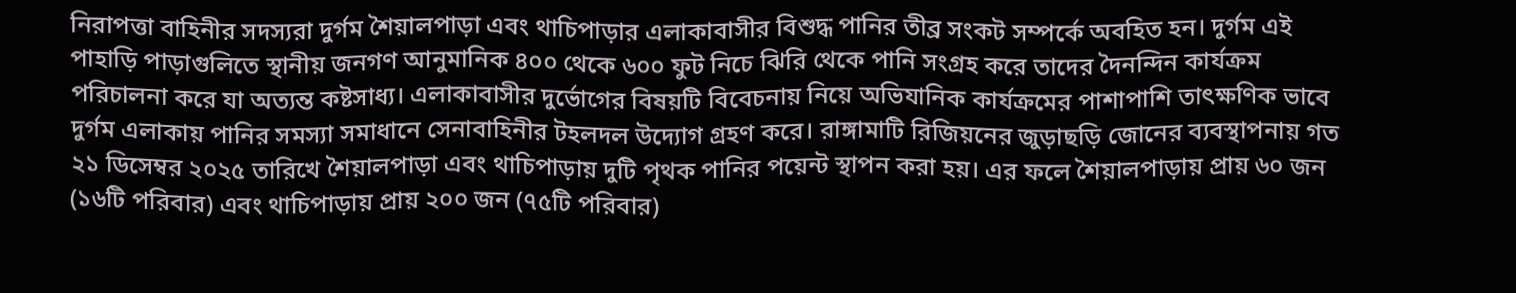নিরাপত্তা বাহিনীর সদস্যরা দুর্গম শৈয়ালপাড়া এবং থাচিপাড়ার এলাকাবাসীর বিশুদ্ধ পানির তীব্র সংকট সম্পর্কে অবহিত হন। দুর্গম এই পাহাড়ি পাড়াগুলিতে স্থানীয় জনগণ আনুমানিক ৪০০ থেকে ৬০০ ফুট নিচে ঝিরি থেকে পানি সংগ্রহ করে তাদের দৈনন্দিন কার্যক্রম পরিচালনা করে যা অত্যন্ত কষ্টসাধ্য। এলাকাবাসীর দুর্ভোগের বিষয়টি বিবেচনায় নিয়ে অভিযানিক কার্যক্রমের পাশাপাশি তাৎক্ষণিক ভাবে দুর্গম এলাকায় পানির সমস্যা সমাধানে সেনাবাহিনীর টহলদল উদ্যোগ গ্রহণ করে। রাঙ্গামাটি রিজিয়নের জুড়াছড়ি জোনের ব্যবস্থাপনায় গত ২১ ডিসেম্বর ২০২৫ তারিখে শৈয়ালপাড়া এবং থাচিপাড়ায় দুটি পৃথক পানির পয়েন্ট স্থাপন করা হয়। এর ফলে শৈয়ালপাড়ায় প্রায় ৬০ জন (১৬টি পরিবার) এবং থাচিপাড়ায় প্রায় ২০০ জন (৭৫টি পরিবার)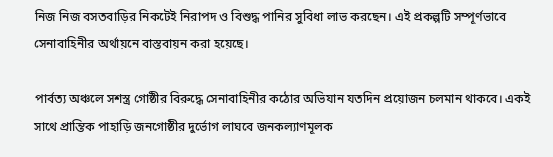নিজ নিজ বসতবাড়ির নিকটেই নিরাপদ ও বিশুদ্ধ পানির সুবিধা লাভ করছেন। এই প্রকল্পটি সম্পূর্ণভাবে সেনাবাহিনীর অর্থায়নে বাস্তবায়ন করা হয়েছে।

পার্বত্য অঞ্চলে সশস্ত্র গোষ্ঠীর বিরুদ্ধে সেনাবাহিনীর কঠোর অভিযান যতদিন প্রয়োজন চলমান থাকবে। একই সাথে প্রান্তিক পাহাড়ি জনগোষ্ঠীর দুর্ভোগ লাঘবে জনকল্যাণমূলক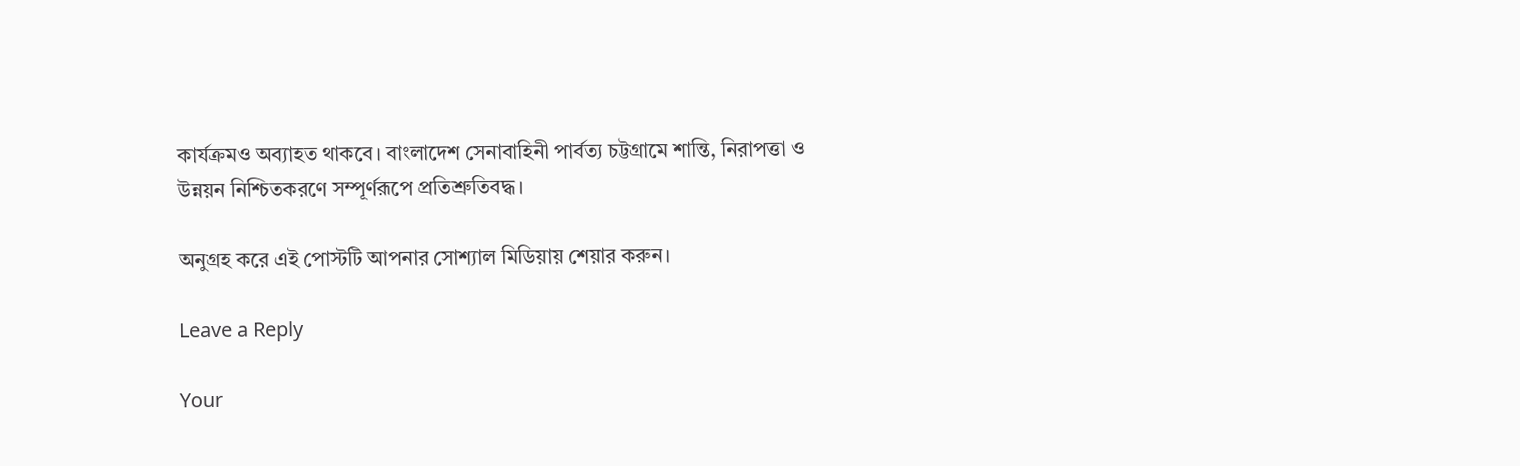কার্যক্রমও অব্যাহত থাকবে। বাংলাদেশ সেনাবাহিনী পার্বত্য চট্টগ্রামে শান্তি, নিরাপত্তা ও উন্নয়ন নিশ্চিতকরণে সম্পূর্ণরূপে প্রতিশ্রুতিবদ্ধ।

অনুগ্রহ করে এই পোস্টটি আপনার সোশ্যাল মিডিয়ায় শেয়ার করুন।

Leave a Reply

Your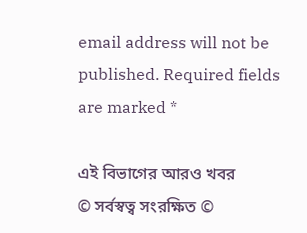email address will not be published. Required fields are marked *

এই বিভাগের আরও খবর
© সর্বস্বত্ব সংরক্ষিত ©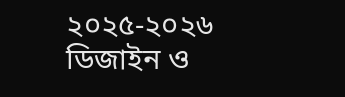২০২৫-২০২৬
ডিজাইন ও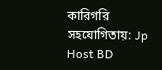কারিগরি সহযোগিতায়: Jp Host BD